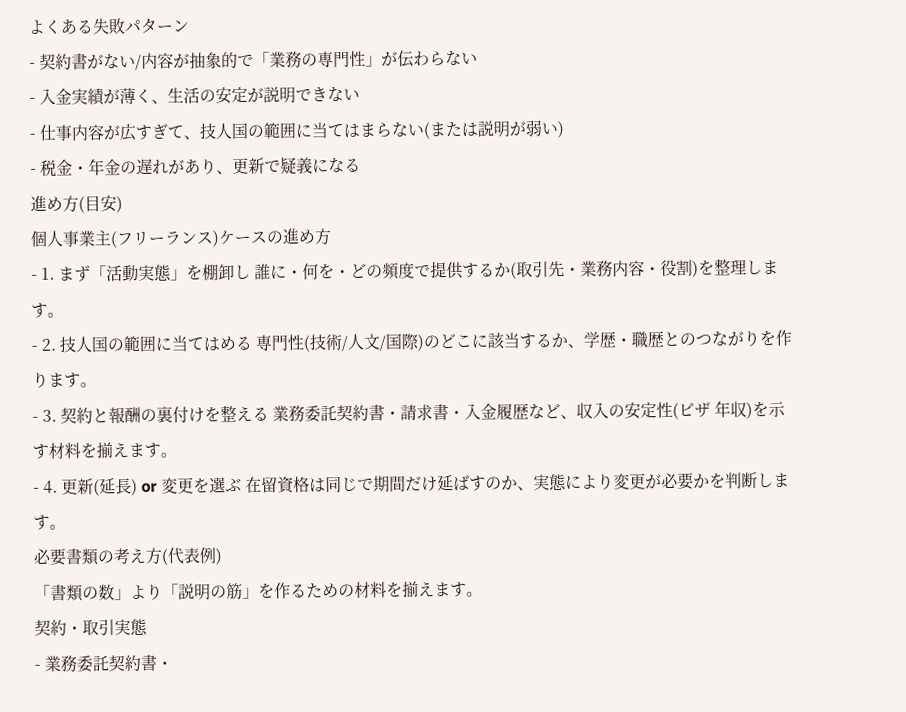よくある失敗パターン
- 契約書がない/内容が抽象的で「業務の専門性」が伝わらない
- 入金実績が薄く、生活の安定が説明できない
- 仕事内容が広すぎて、技人国の範囲に当てはまらない(または説明が弱い)
- 税金・年金の遅れがあり、更新で疑義になる
進め方(目安)
個人事業主(フリーランス)ケースの進め方
- 1. まず「活動実態」を棚卸し 誰に・何を・どの頻度で提供するか(取引先・業務内容・役割)を整理します。
- 2. 技人国の範囲に当てはめる 専門性(技術/人文/国際)のどこに該当するか、学歴・職歴とのつながりを作ります。
- 3. 契約と報酬の裏付けを整える 業務委託契約書・請求書・入金履歴など、収入の安定性(ビザ 年収)を示す材料を揃えます。
- 4. 更新(延長) or 変更を選ぶ 在留資格は同じで期間だけ延ばすのか、実態により変更が必要かを判断します。
必要書類の考え方(代表例)
「書類の数」より「説明の筋」を作るための材料を揃えます。
契約・取引実態
- 業務委託契約書・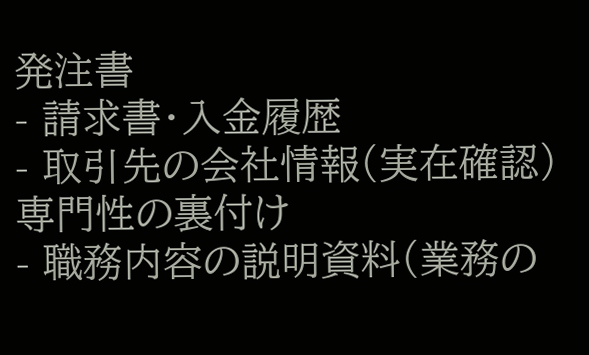発注書
- 請求書・入金履歴
- 取引先の会社情報(実在確認)
専門性の裏付け
- 職務内容の説明資料(業務の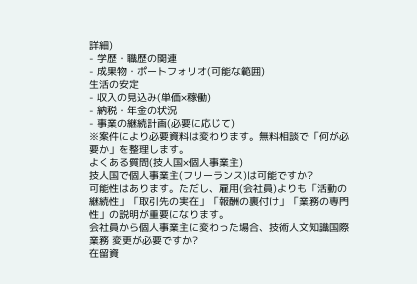詳細)
- 学歴・職歴の関連
- 成果物・ポートフォリオ(可能な範囲)
生活の安定
- 収入の見込み(単価×稼働)
- 納税・年金の状況
- 事業の継続計画(必要に応じて)
※案件により必要資料は変わります。無料相談で「何が必要か」を整理します。
よくある質問(技人国×個人事業主)
技人国で個人事業主(フリーランス)は可能ですか?
可能性はあります。ただし、雇用(会社員)よりも「活動の継続性」「取引先の実在」「報酬の裏付け」「業務の専門性」の説明が重要になります。
会社員から個人事業主に変わった場合、技術人文知識国際業務 変更が必要ですか?
在留資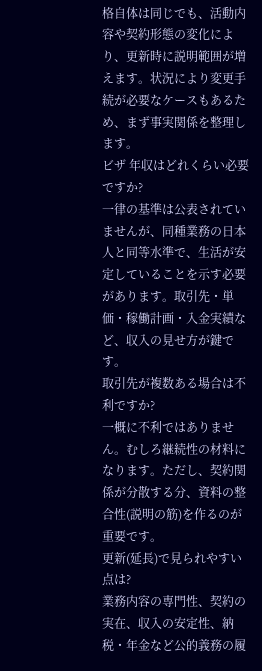格自体は同じでも、活動内容や契約形態の変化により、更新時に説明範囲が増えます。状況により変更手続が必要なケースもあるため、まず事実関係を整理します。
ビザ 年収はどれくらい必要ですか?
一律の基準は公表されていませんが、同種業務の日本人と同等水準で、生活が安定していることを示す必要があります。取引先・単価・稼働計画・入金実績など、収入の見せ方が鍵です。
取引先が複数ある場合は不利ですか?
一概に不利ではありません。むしろ継続性の材料になります。ただし、契約関係が分散する分、資料の整合性(説明の筋)を作るのが重要です。
更新(延長)で見られやすい点は?
業務内容の専門性、契約の実在、収入の安定性、納税・年金など公的義務の履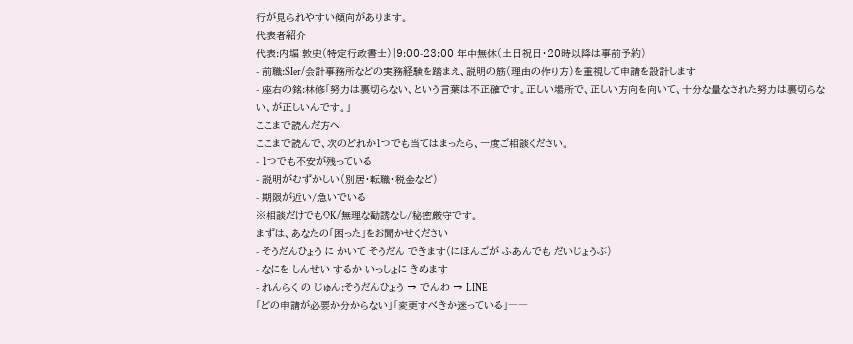行が見られやすい傾向があります。
代表者紹介
代表:内堀 敦史(特定行政書士)|9:00-23:00 年中無休(土日祝日・20時以降は事前予約)
- 前職:SIer/会計事務所などの実務経験を踏まえ、説明の筋(理由の作り方)を重視して申請を設計します
- 座右の銘:林修「努力は裏切らない、という言葉は不正確です。正しい場所で、正しい方向を向いて、十分な量なされた努力は裏切らない、が正しいんです。」
ここまで読んだ方へ
ここまで読んで、次のどれか1つでも当てはまったら、一度ご相談ください。
- 1つでも不安が残っている
- 説明がむずかしい(別居・転職・税金など)
- 期限が近い/急いでいる
※相談だけでもOK/無理な勧誘なし/秘密厳守です。
まずは、あなたの「困った」をお聞かせください
- そうだんひょう に かいて そうだん できます(にほんごが ふあんでも だいじょうぶ)
- なにを しんせい するか いっしょに きめます
- れんらく の じゅん:そうだんひょう → でんわ → LINE
「どの申請が必要か分からない」「変更すべきか迷っている」――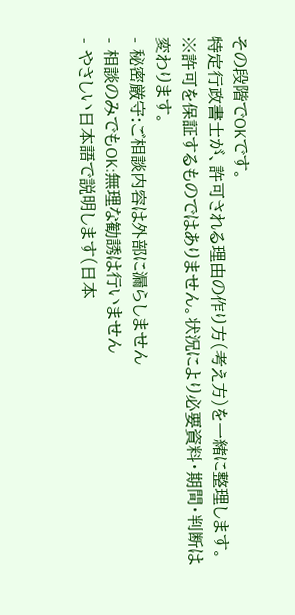その段階でOKです。
特定行政書士が、許可される理由の作り方(考え方)を一緒に整理します。
※許可を保証するものではありません。状況により必要資料・期間・判断は変わります。
- 秘密厳守:ご相談内容は外部に漏らしません
- 相談のみでもOK:無理な勧誘は行いません
- やさしい日本語で説明します(日本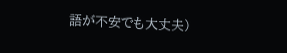語が不安でも大丈夫)